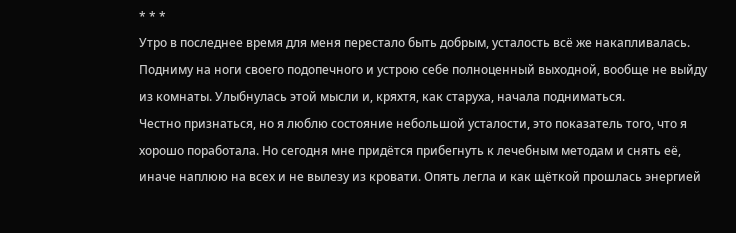* * *
Утро в последнее время для меня перестало быть добрым, усталость всё же накапливалась. Подниму на ноги своего подопечного и устрою себе полноценный выходной, вообще не выйду из комнаты. Улыбнулась этой мысли и, кряхтя, как старуха, начала подниматься.
Честно признаться, но я люблю состояние небольшой усталости, это показатель того, что я хорошо поработала. Но сегодня мне придётся прибегнуть к лечебным методам и снять её, иначе наплюю на всех и не вылезу из кровати. Опять легла и как щёткой прошлась энергией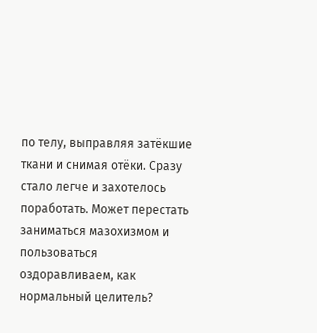по телу, выправляя затёкшие ткани и снимая отёки. Сразу стало легче и захотелось поработать. Может перестать заниматься мазохизмом и пользоваться оздоравливаем, как нормальный целитель?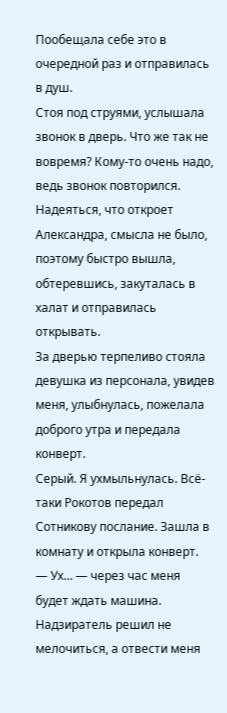Пообещала себе это в очередной раз и отправилась в душ.
Стоя под струями, услышала звонок в дверь. Что же так не вовремя? Кому-то очень надо, ведь звонок повторился. Надеяться, что откроет Александра, смысла не было, поэтому быстро вышла, обтеревшись, закуталась в халат и отправилась открывать.
За дверью терпеливо стояла девушка из персонала, увидев меня, улыбнулась, пожелала доброго утра и передала конверт.
Серый. Я ухмыльнулась. Всё-таки Рокотов передал Сотникову послание. Зашла в комнату и открыла конверт.
— Ух… — через час меня будет ждать машина. Надзиратель решил не мелочиться, а отвести меня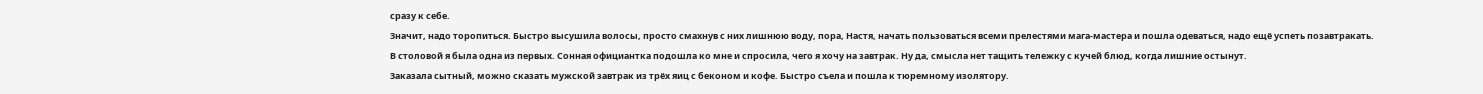сразу к себе.
Значит, надо торопиться. Быстро высушила волосы, просто смахнув с них лишнюю воду, пора, Настя, начать пользоваться всеми прелестями мага-мастера и пошла одеваться, надо ещё успеть позавтракать.
В столовой я была одна из первых. Сонная официантка подошла ко мне и спросила, чего я хочу на завтрак. Ну да, смысла нет тащить тележку с кучей блюд, когда лишние остынут.
Заказала сытный, можно сказать мужской завтрак из трёх яиц с беконом и кофе. Быстро съела и пошла к тюремному изолятору.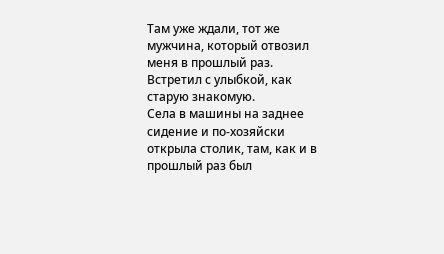Там уже ждали, тот же мужчина, который отвозил меня в прошлый раз. Встретил с улыбкой, как старую знакомую.
Села в машины на заднее сидение и по-хозяйски открыла столик, там, как и в прошлый раз был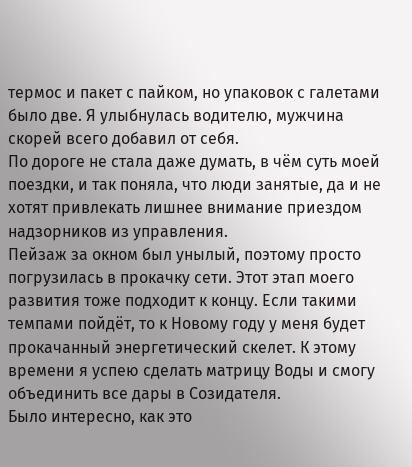термос и пакет с пайком, но упаковок с галетами было две. Я улыбнулась водителю, мужчина скорей всего добавил от себя.
По дороге не стала даже думать, в чём суть моей поездки, и так поняла, что люди занятые, да и не хотят привлекать лишнее внимание приездом надзорников из управления.
Пейзаж за окном был унылый, поэтому просто погрузилась в прокачку сети. Этот этап моего развития тоже подходит к концу. Если такими темпами пойдёт, то к Новому году у меня будет прокачанный энергетический скелет. К этому времени я успею сделать матрицу Воды и смогу объединить все дары в Созидателя.
Было интересно, как это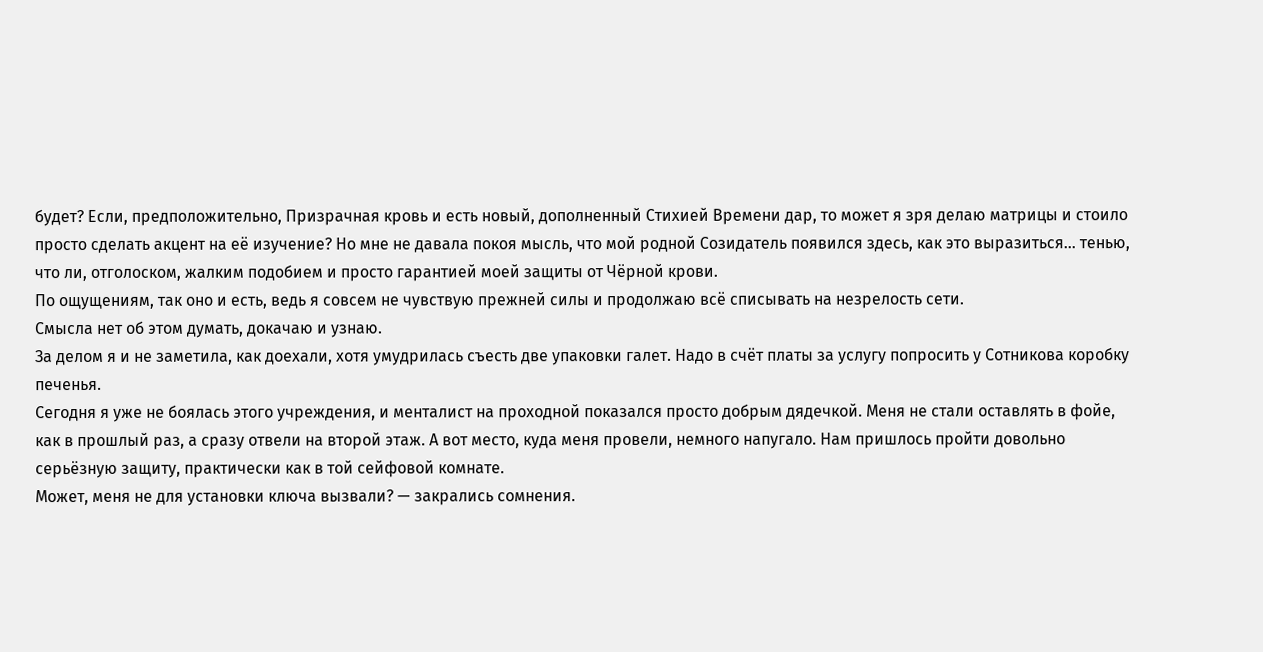будет? Если, предположительно, Призрачная кровь и есть новый, дополненный Стихией Времени дар, то может я зря делаю матрицы и стоило просто сделать акцент на её изучение? Но мне не давала покоя мысль, что мой родной Созидатель появился здесь, как это выразиться… тенью, что ли, отголоском, жалким подобием и просто гарантией моей защиты от Чёрной крови.
По ощущениям, так оно и есть, ведь я совсем не чувствую прежней силы и продолжаю всё списывать на незрелость сети.
Смысла нет об этом думать, докачаю и узнаю.
За делом я и не заметила, как доехали, хотя умудрилась съесть две упаковки галет. Надо в счёт платы за услугу попросить у Сотникова коробку печенья.
Сегодня я уже не боялась этого учреждения, и менталист на проходной показался просто добрым дядечкой. Меня не стали оставлять в фойе, как в прошлый раз, а сразу отвели на второй этаж. А вот место, куда меня провели, немного напугало. Нам пришлось пройти довольно серьёзную защиту, практически как в той сейфовой комнате.
Может, меня не для установки ключа вызвали? — закрались сомнения.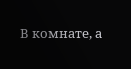В комнате, а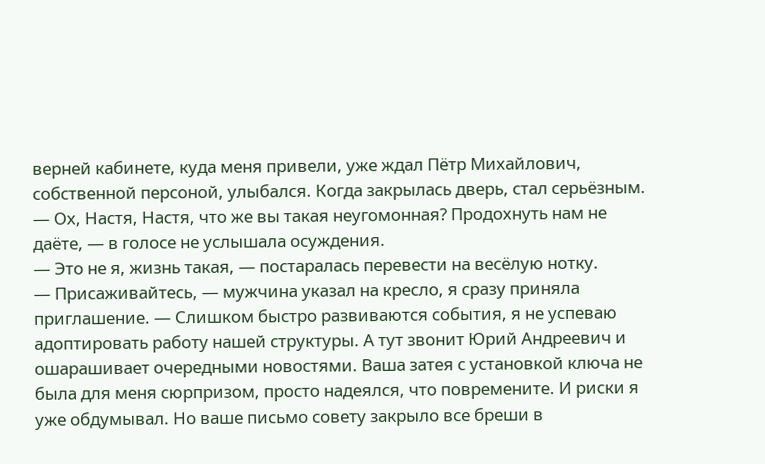верней кабинете, куда меня привели, уже ждал Пётр Михайлович, собственной персоной, улыбался. Когда закрылась дверь, стал серьёзным.
— Ох, Настя, Настя, что же вы такая неугомонная? Продохнуть нам не даёте, — в голосе не услышала осуждения.
— Это не я, жизнь такая, — постаралась перевести на весёлую нотку.
— Присаживайтесь, — мужчина указал на кресло, я сразу приняла приглашение. — Слишком быстро развиваются события, я не успеваю адоптировать работу нашей структуры. А тут звонит Юрий Андреевич и ошарашивает очередными новостями. Ваша затея с установкой ключа не была для меня сюрпризом, просто надеялся, что повремените. И риски я уже обдумывал. Но ваше письмо совету закрыло все бреши в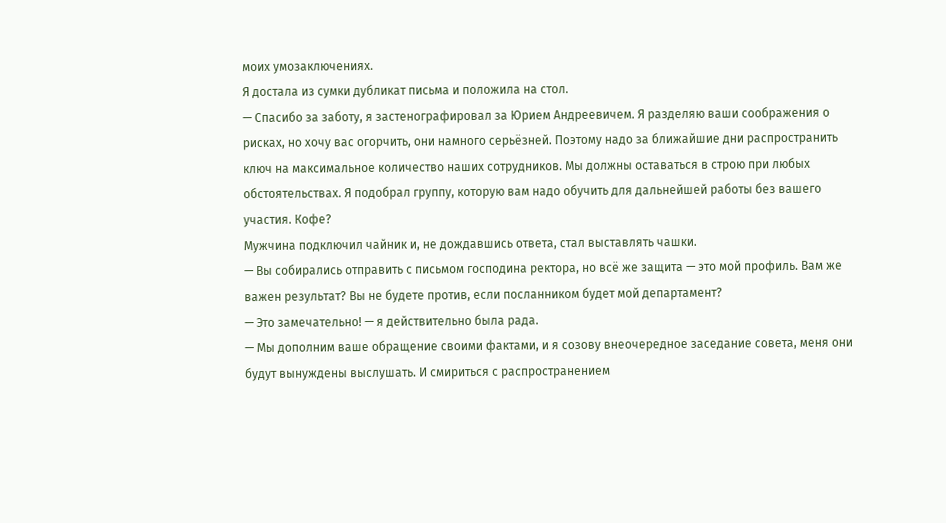моих умозаключениях.
Я достала из сумки дубликат письма и положила на стол.
— Спасибо за заботу, я застенографировал за Юрием Андреевичем. Я разделяю ваши соображения о рисках, но хочу вас огорчить, они намного серьёзней. Поэтому надо за ближайшие дни распространить ключ на максимальное количество наших сотрудников. Мы должны оставаться в строю при любых обстоятельствах. Я подобрал группу, которую вам надо обучить для дальнейшей работы без вашего участия. Кофе?
Мужчина подключил чайник и, не дождавшись ответа, стал выставлять чашки.
— Вы собирались отправить с письмом господина ректора, но всё же защита — это мой профиль. Вам же важен результат? Вы не будете против, если посланником будет мой департамент?
— Это замечательно! — я действительно была рада.
— Мы дополним ваше обращение своими фактами, и я созову внеочередное заседание совета, меня они будут вынуждены выслушать. И смириться с распространением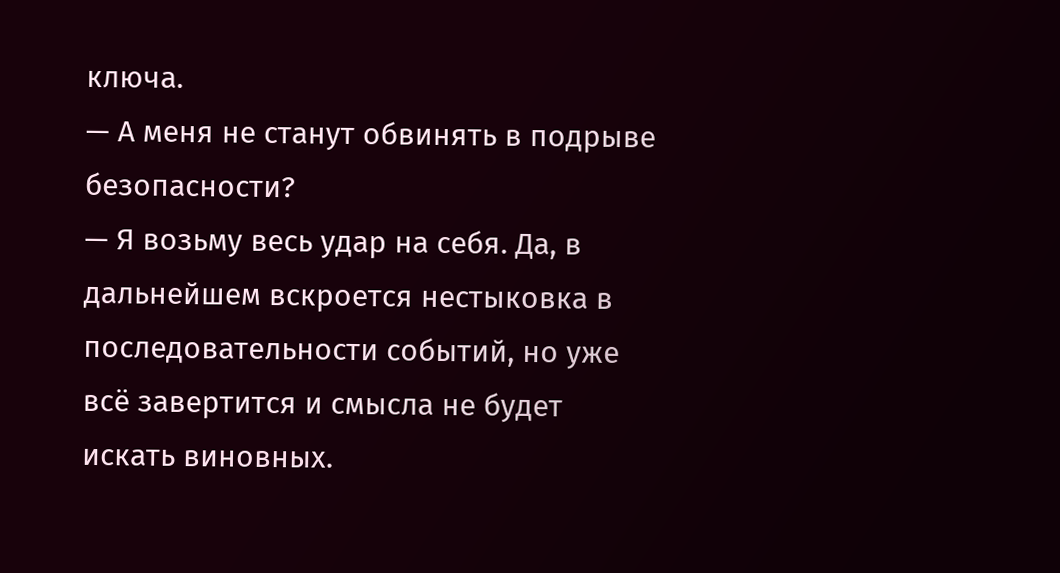ключа.
— А меня не станут обвинять в подрыве безопасности?
— Я возьму весь удар на себя. Да, в дальнейшем вскроется нестыковка в последовательности событий, но уже всё завертится и смысла не будет искать виновных.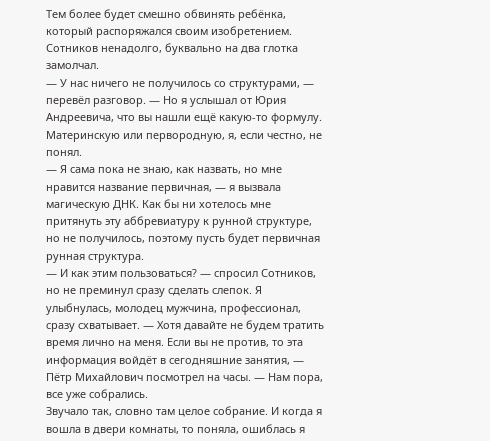Тем более будет смешно обвинять ребёнка, который распоряжался своим изобретением.
Сотников ненадолго, буквально на два глотка замолчал.
— У нас ничего не получилось со структурами, — перевёл разговор. — Но я услышал от Юрия Андреевича, что вы нашли ещё какую-то формулу. Материнскую или первородную, я, если честно, не понял.
— Я сама пока не знаю, как назвать, но мне нравится название первичная, — я вызвала магическую ДНК. Как бы ни хотелось мне притянуть эту аббревиатуру к рунной структуре, но не получилось, поэтому пусть будет первичная рунная структура.
— И как этим пользоваться? — спросил Сотников, но не преминул сразу сделать слепок. Я улыбнулась, молодец мужчина, профессионал, сразу схватывает. — Хотя давайте не будем тратить время лично на меня. Если вы не против, то эта информация войдёт в сегодняшние занятия, — Пётр Михайлович посмотрел на часы. — Нам пора, все уже собрались.
Звучало так, словно там целое собрание. И когда я вошла в двери комнаты, то поняла, ошиблась я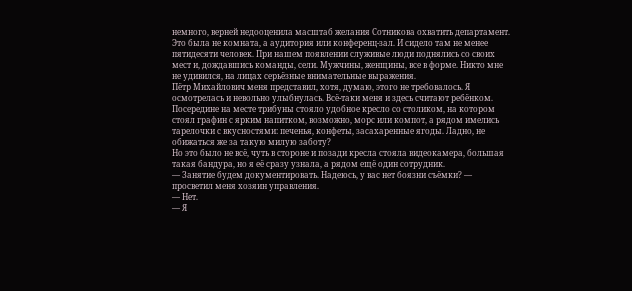немного, верней недооценила масштаб желания Сотникова охватить департамент.
Это была не комната, а аудитория или конференц-зал. И сидело там не менее пятидесяти человек. При нашем появлении служивые люди поднялись со своих мест и, дождавшись команды, сели. Мужчины, женщины, все в форме. Никто мне не удивился, на лицах серьёзные внимательные выражения.
Пётр Михайлович меня представил, хотя, думаю, этого не требовалось. Я осмотрелась и невольно улыбнулась. Всё-таки меня и здесь считают ребёнком. Посередине на месте трибуны стояло удобное кресло со столиком, на котором стоял графин с ярким напитком, возможно, морс или компот, а рядом имелись тарелочки с вкусностями: печенья, конфеты, засахаренные ягоды. Ладно, не обижаться же за такую милую заботу?
Но это было не всё, чуть в стороне и позади кресла стояла видеокамера, большая такая бандура, но я её сразу узнала, а рядом ещё один сотрудник.
— Занятие будем документировать. Надеюсь, у вас нет боязни съёмки? — просветил меня хозяин управления.
— Нет.
— Я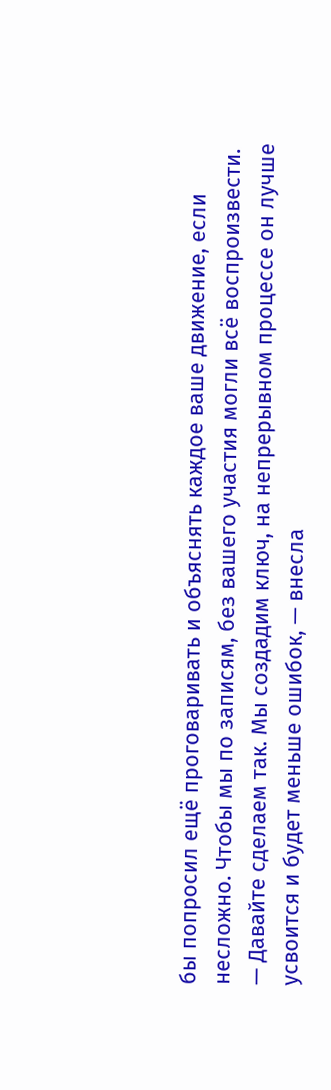бы попросил ещё проговаривать и объяснять каждое ваше движение, если несложно. Чтобы мы по записям, без вашего участия могли всё воспроизвести.
— Давайте сделаем так. Мы создадим ключ, на непрерывном процессе он лучше усвоится и будет меньше ошибок, — внесла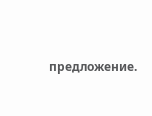предложение.